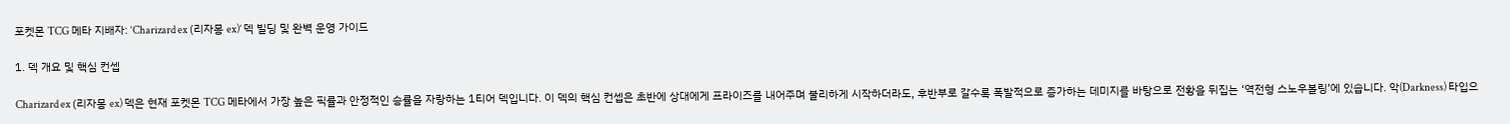포켓몬 TCG 메타 지배자: ‘Charizard ex (리자몽 ex)’ 덱 빌딩 및 완벽 운영 가이드

1. 덱 개요 및 핵심 컨셉

Charizard ex (리자몽 ex) 덱은 현재 포켓몬 TCG 메타에서 가장 높은 픽률과 안정적인 승률을 자랑하는 1티어 덱입니다. 이 덱의 핵심 컨셉은 초반에 상대에게 프라이즈를 내어주며 불리하게 시작하더라도, 후반부로 갈수록 폭발적으로 증가하는 데미지를 바탕으로 전황을 뒤집는 ‘역전형 스노우볼링’에 있습니다. 악(Darkness) 타입으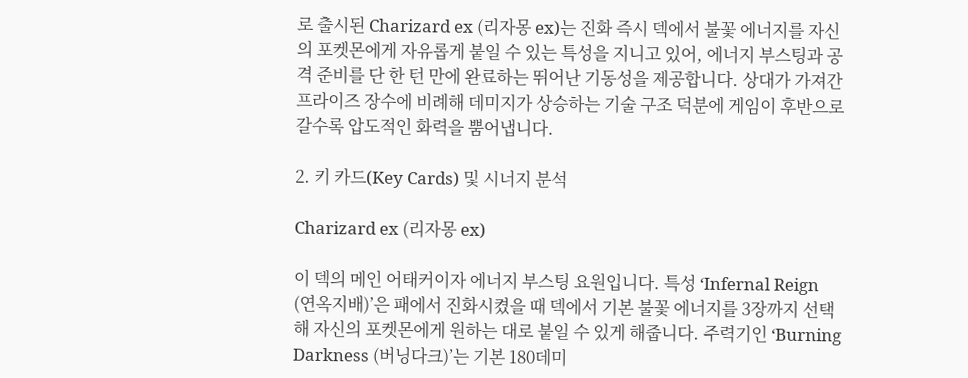로 출시된 Charizard ex (리자몽 ex)는 진화 즉시 덱에서 불꽃 에너지를 자신의 포켓몬에게 자유롭게 붙일 수 있는 특성을 지니고 있어, 에너지 부스팅과 공격 준비를 단 한 턴 만에 완료하는 뛰어난 기동성을 제공합니다. 상대가 가져간 프라이즈 장수에 비례해 데미지가 상승하는 기술 구조 덕분에 게임이 후반으로 갈수록 압도적인 화력을 뿜어냅니다.

2. 키 카드(Key Cards) 및 시너지 분석

Charizard ex (리자몽 ex)

이 덱의 메인 어태커이자 에너지 부스팅 요원입니다. 특성 ‘Infernal Reign (연옥지배)’은 패에서 진화시켰을 때 덱에서 기본 불꽃 에너지를 3장까지 선택해 자신의 포켓몬에게 원하는 대로 붙일 수 있게 해줍니다. 주력기인 ‘Burning Darkness (버닝다크)’는 기본 180데미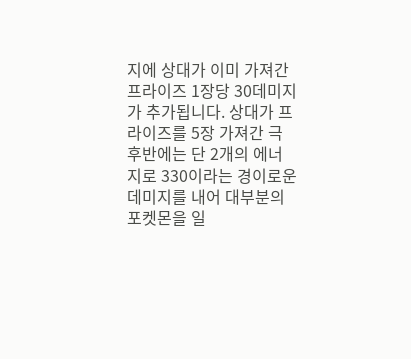지에 상대가 이미 가져간 프라이즈 1장당 30데미지가 추가됩니다. 상대가 프라이즈를 5장 가져간 극후반에는 단 2개의 에너지로 330이라는 경이로운 데미지를 내어 대부분의 포켓몬을 일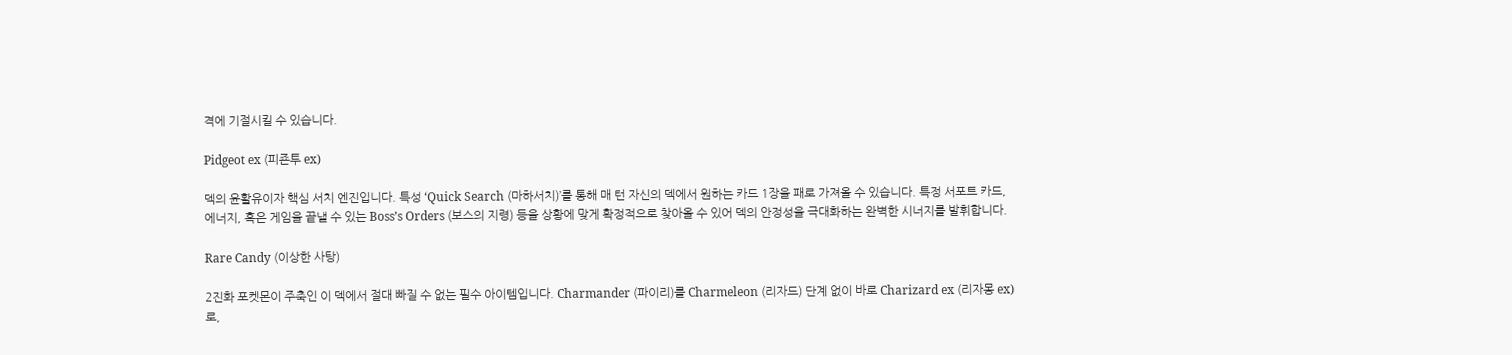격에 기절시킬 수 있습니다.

Pidgeot ex (피죤투 ex)

덱의 윤활유이자 핵심 서치 엔진입니다. 특성 ‘Quick Search (마하서치)’를 통해 매 턴 자신의 덱에서 원하는 카드 1장을 패로 가져올 수 있습니다. 특정 서포트 카드, 에너지, 혹은 게임을 끝낼 수 있는 Boss’s Orders (보스의 지령) 등을 상황에 맞게 확정적으로 찾아올 수 있어 덱의 안정성을 극대화하는 완벽한 시너지를 발휘합니다.

Rare Candy (이상한 사탕)

2진화 포켓몬이 주축인 이 덱에서 절대 빠질 수 없는 필수 아이템입니다. Charmander (파이리)를 Charmeleon (리자드) 단계 없이 바로 Charizard ex (리자몽 ex)로,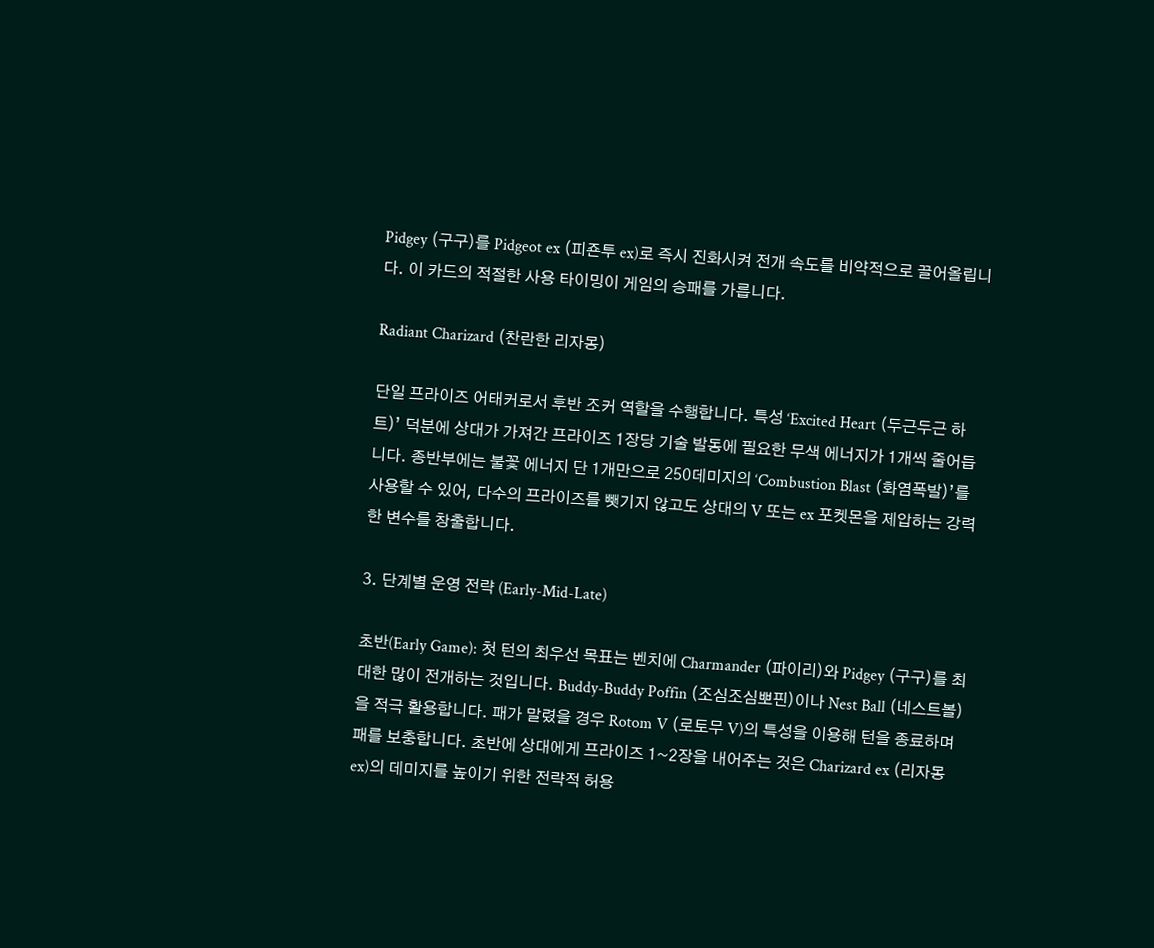Pidgey (구구)를 Pidgeot ex (피죤투 ex)로 즉시 진화시켜 전개 속도를 비약적으로 끌어올립니다. 이 카드의 적절한 사용 타이밍이 게임의 승패를 가릅니다.

Radiant Charizard (찬란한 리자몽)

단일 프라이즈 어태커로서 후반 조커 역할을 수행합니다. 특성 ‘Excited Heart (두근두근 하트)’ 덕분에 상대가 가져간 프라이즈 1장당 기술 발동에 필요한 무색 에너지가 1개씩 줄어듭니다. 종반부에는 불꽃 에너지 단 1개만으로 250데미지의 ‘Combustion Blast (화염폭발)’를 사용할 수 있어, 다수의 프라이즈를 뺏기지 않고도 상대의 V 또는 ex 포켓몬을 제압하는 강력한 변수를 창출합니다.

3. 단계별 운영 전략 (Early-Mid-Late)

초반(Early Game): 첫 턴의 최우선 목표는 벤치에 Charmander (파이리)와 Pidgey (구구)를 최대한 많이 전개하는 것입니다. Buddy-Buddy Poffin (조심조심뽀핀)이나 Nest Ball (네스트볼)을 적극 활용합니다. 패가 말렸을 경우 Rotom V (로토무 V)의 특성을 이용해 턴을 종료하며 패를 보충합니다. 초반에 상대에게 프라이즈 1~2장을 내어주는 것은 Charizard ex (리자몽 ex)의 데미지를 높이기 위한 전략적 허용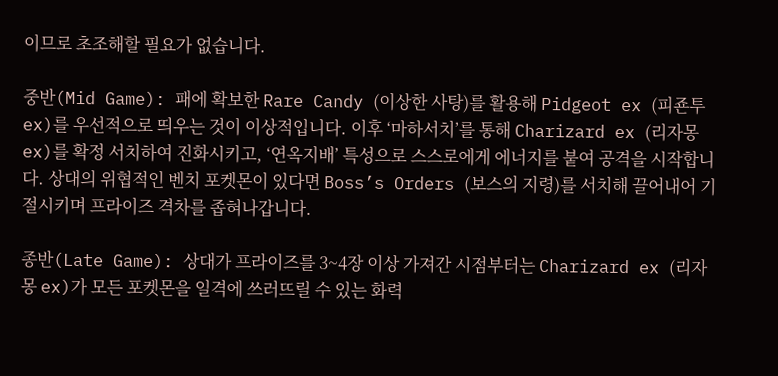이므로 초조해할 필요가 없습니다.

중반(Mid Game): 패에 확보한 Rare Candy (이상한 사탕)를 활용해 Pidgeot ex (피죤투 ex)를 우선적으로 띄우는 것이 이상적입니다. 이후 ‘마하서치’를 통해 Charizard ex (리자몽 ex)를 확정 서치하여 진화시키고, ‘연옥지배’ 특성으로 스스로에게 에너지를 붙여 공격을 시작합니다. 상대의 위협적인 벤치 포켓몬이 있다면 Boss’s Orders (보스의 지령)를 서치해 끌어내어 기절시키며 프라이즈 격차를 좁혀나갑니다.

종반(Late Game): 상대가 프라이즈를 3~4장 이상 가져간 시점부터는 Charizard ex (리자몽 ex)가 모든 포켓몬을 일격에 쓰러뜨릴 수 있는 화력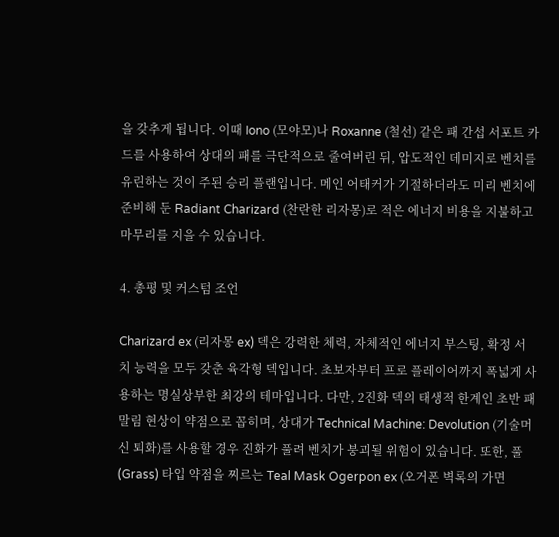을 갖추게 됩니다. 이때 Iono (모야모)나 Roxanne (철선) 같은 패 간섭 서포트 카드를 사용하여 상대의 패를 극단적으로 줄여버린 뒤, 압도적인 데미지로 벤치를 유린하는 것이 주된 승리 플랜입니다. 메인 어태커가 기절하더라도 미리 벤치에 준비해 둔 Radiant Charizard (찬란한 리자몽)로 적은 에너지 비용을 지불하고 마무리를 지을 수 있습니다.

4. 총평 및 커스텀 조언

Charizard ex (리자몽 ex) 덱은 강력한 체력, 자체적인 에너지 부스팅, 확정 서치 능력을 모두 갖춘 육각형 덱입니다. 초보자부터 프로 플레이어까지 폭넓게 사용하는 명실상부한 최강의 테마입니다. 다만, 2진화 덱의 태생적 한계인 초반 패 말림 현상이 약점으로 꼽히며, 상대가 Technical Machine: Devolution (기술머신 퇴화)를 사용할 경우 진화가 풀려 벤치가 붕괴될 위험이 있습니다. 또한, 풀(Grass) 타입 약점을 찌르는 Teal Mask Ogerpon ex (오거폰 벽록의 가면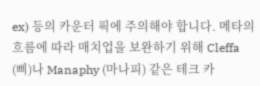ex) 등의 카운터 픽에 주의해야 합니다. 메타의 흐름에 따라 매치업을 보완하기 위해 Cleffa (삐)나 Manaphy (마나피) 같은 테크 카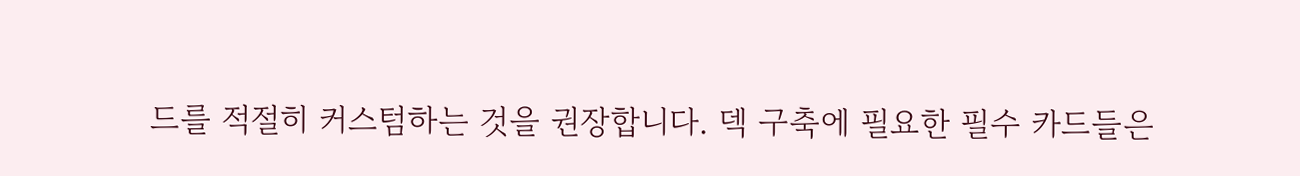드를 적절히 커스텀하는 것을 권장합니다. 덱 구축에 필요한 필수 카드들은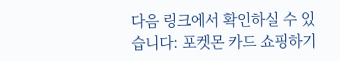다음 링크에서 확인하실 수 있습니다: 포켓몬 카드 쇼핑하기